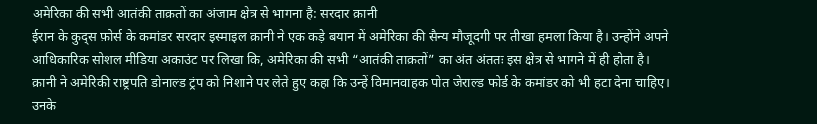अमेरिका की सभी आतंकी ताक़तों का अंजाम क्षेत्र से भागना है: सरदार क़ानी
ईरान के कुद्स फ़ोर्स के कमांडर सरदार इस्माइल क़ानी ने एक कड़े बयान में अमेरिका की सैन्य मौजूदगी पर तीखा हमला किया है। उन्होंने अपने आधिकारिक सोशल मीडिया अकाउंट पर लिखा कि, अमेरिका की सभी “आतंकी ताक़तों” का अंत अंततः इस क्षेत्र से भागने में ही होता है।
क़ानी ने अमेरिकी राष्ट्रपति डोनाल्ड ट्रंप को निशाने पर लेते हुए कहा कि उन्हें विमानवाहक पोत जेराल्ड फोर्ड के कमांडर को भी हटा देना चाहिए। उनके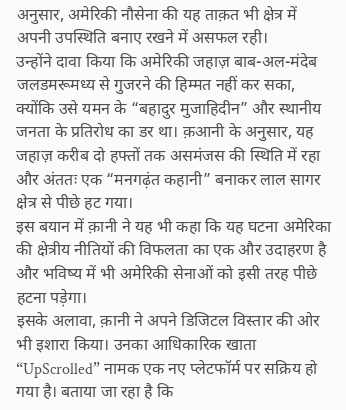अनुसार, अमेरिकी नौसेना की यह ताक़त भी क्षेत्र में अपनी उपस्थिति बनाए रखने में असफल रही।
उन्होंने दावा किया कि अमेरिकी जहाज़ बाब-अल-मंदेब जलडमरूमध्य से गुजरने की हिम्मत नहीं कर सका, क्योंकि उसे यमन के “बहादुर मुजाहिदीन” और स्थानीय जनता के प्रतिरोध का डर था। क़आनी के अनुसार, यह जहाज़ करीब दो हफ्तों तक असमंजस की स्थिति में रहा और अंततः एक “मनगढ़ंत कहानी” बनाकर लाल सागर क्षेत्र से पीछे हट गया।
इस बयान में क़ानी ने यह भी कहा कि यह घटना अमेरिका की क्षेत्रीय नीतियों की विफलता का एक और उदाहरण है और भविष्य में भी अमेरिकी सेनाओं को इसी तरह पीछे हटना पड़ेगा।
इसके अलावा, क़ानी ने अपने डिजिटल विस्तार की ओर भी इशारा किया। उनका आधिकारिक खाता “UpScrolled” नामक एक नए प्लेटफॉर्म पर सक्रिय हो गया है। बताया जा रहा है कि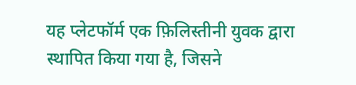यह प्लेटफॉर्म एक फ़िलिस्तीनी युवक द्वारा स्थापित किया गया है, जिसने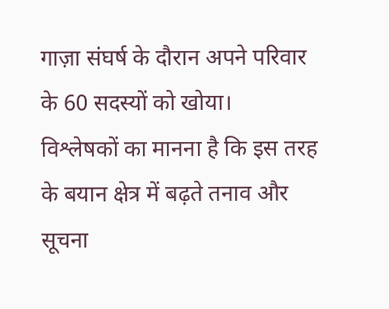गाज़ा संघर्ष के दौरान अपने परिवार के 60 सदस्यों को खोया।
विश्लेषकों का मानना है कि इस तरह के बयान क्षेत्र में बढ़ते तनाव और सूचना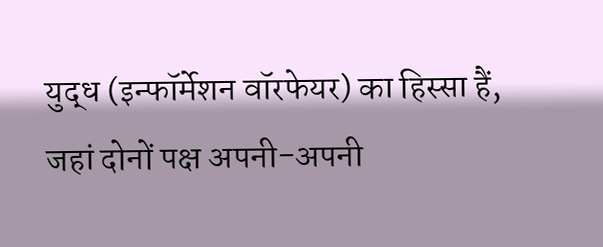युद्ध (इन्फॉर्मेशन वॉरफेयर) का हिस्सा हैं, जहां दोनों पक्ष अपनी-अपनी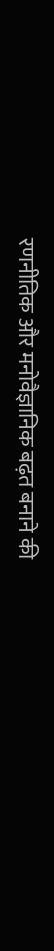रणनीतिक और मनोवैज्ञानिक बढ़त बनाने की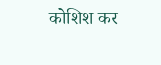कोशिश कर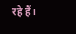रहे हैं।